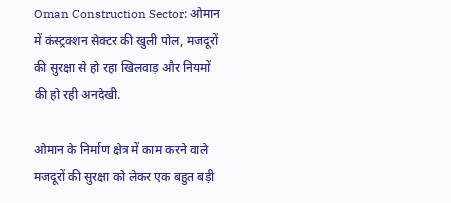Oman Construction Sector: ओमान में कंस्ट्रक्शन सेक्टर की खुली पोल, मजदूरों की सुरक्षा से हो रहा खिलवाड़ और नियमों की हो रही अनदेखी.

ओमान के निर्माण क्षेत्र में काम करने वाले मजदूरों की सुरक्षा को लेकर एक बहुत बड़ी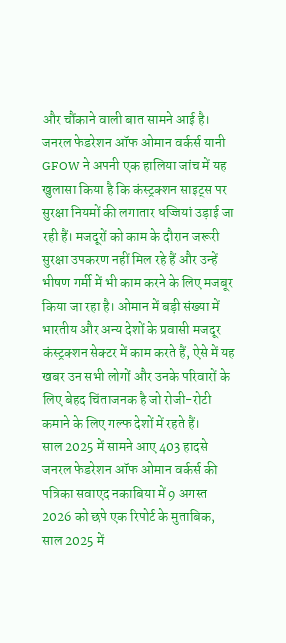और चौंकाने वाली बात सामने आई है। जनरल फेडरेशन ऑफ ओमान वर्कर्स यानी GFOW ने अपनी एक हालिया जांच में यह खुलासा किया है कि कंस्ट्रक्शन साइट्स पर सुरक्षा नियमों की लगातार धज्जियां उड़ाई जा रही हैं। मजदूरों को काम के दौरान जरूरी सुरक्षा उपकरण नहीं मिल रहे हैं और उन्हें भीषण गर्मी में भी काम करने के लिए मजबूर किया जा रहा है। ओमान में बड़ी संख्या में भारतीय और अन्य देशों के प्रवासी मजदूर कंस्ट्रक्शन सेक्टर में काम करते हैं, ऐसे में यह खबर उन सभी लोगों और उनके परिवारों के लिए बेहद चिंताजनक है जो रोजी-रोटी कमाने के लिए गल्फ देशों में रहते हैं।
साल 2025 में सामने आए 403 हादसे
जनरल फेडरेशन ऑफ ओमान वर्कर्स की पत्रिका सवाएद नकाबिया में 9 अगस्त 2026 को छपे एक रिपोर्ट के मुताबिक, साल 2025 में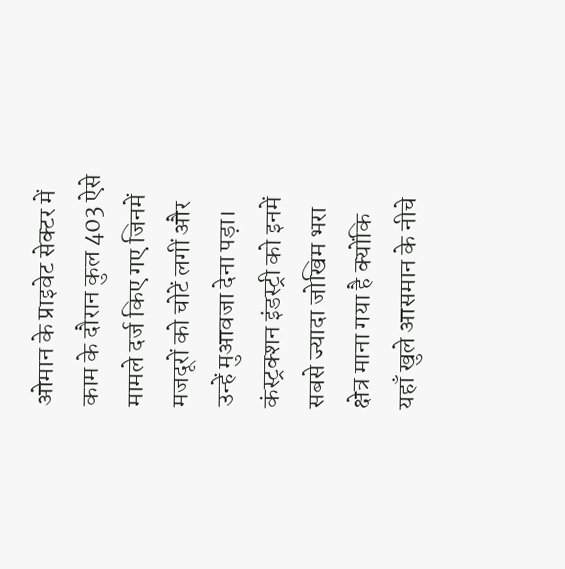ओमान के प्राइवेट सेक्टर में काम के दौरान कुल 403 ऐसे मामले दर्ज किए गए जिनमें मजदूरों को चोटें लगीं और उन्हें मुआवजा देना पड़ा। कंस्ट्रक्शन इंडस्ट्री को इनमें सबसे ज्यादा जोखिम भरा क्षेत्र माना गया है क्योंकि यहाँ खुले आसमान के नीचे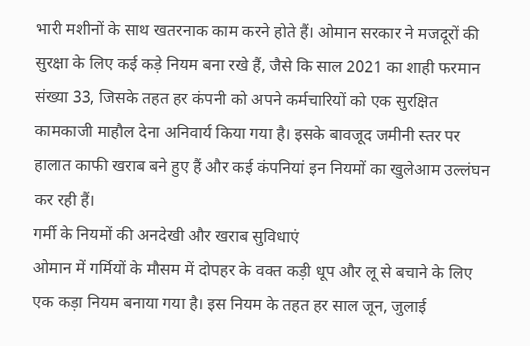भारी मशीनों के साथ खतरनाक काम करने होते हैं। ओमान सरकार ने मजदूरों की सुरक्षा के लिए कई कड़े नियम बना रखे हैं, जैसे कि साल 2021 का शाही फरमान संख्या 33, जिसके तहत हर कंपनी को अपने कर्मचारियों को एक सुरक्षित कामकाजी माहौल देना अनिवार्य किया गया है। इसके बावजूद जमीनी स्तर पर हालात काफी खराब बने हुए हैं और कई कंपनियां इन नियमों का खुलेआम उल्लंघन कर रही हैं।
गर्मी के नियमों की अनदेखी और खराब सुविधाएं
ओमान में गर्मियों के मौसम में दोपहर के वक्त कड़ी धूप और लू से बचाने के लिए एक कड़ा नियम बनाया गया है। इस नियम के तहत हर साल जून, जुलाई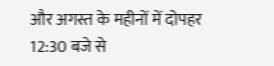और अगस्त के महीनों में दोपहर 12:30 बजे से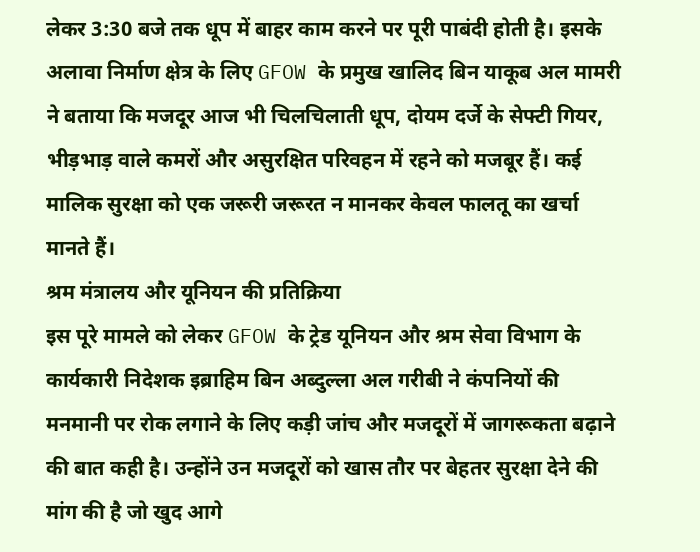लेकर 3:30 बजे तक धूप में बाहर काम करने पर पूरी पाबंदी होती है। इसके अलावा निर्माण क्षेत्र के लिए GFOW के प्रमुख खालिद बिन याकूब अल मामरी ने बताया कि मजदूर आज भी चिलचिलाती धूप, दोयम दर्जे के सेफ्टी गियर, भीड़भाड़ वाले कमरों और असुरक्षित परिवहन में रहने को मजबूर हैं। कई मालिक सुरक्षा को एक जरूरी जरूरत न मानकर केवल फालतू का खर्चा मानते हैं।
श्रम मंत्रालय और यूनियन की प्रतिक्रिया
इस पूरे मामले को लेकर GFOW के ट्रेड यूनियन और श्रम सेवा विभाग के कार्यकारी निदेशक इब्राहिम बिन अब्दुल्ला अल गरीबी ने कंपनियों की मनमानी पर रोक लगाने के लिए कड़ी जांच और मजदूरों में जागरूकता बढ़ाने की बात कही है। उन्होंने उन मजदूरों को खास तौर पर बेहतर सुरक्षा देने की मांग की है जो खुद आगे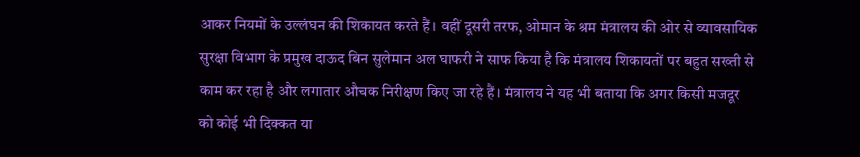आकर नियमों के उल्लंघन की शिकायत करते हैं। वहीं दूसरी तरफ, ओमान के श्रम मंत्रालय की ओर से व्यावसायिक सुरक्षा विभाग के प्रमुख दाऊद बिन सुलेमान अल घाफरी ने साफ किया है कि मंत्रालय शिकायतों पर बहुत सख्ती से काम कर रहा है और लगातार औचक निरीक्षण किए जा रहे हैं। मंत्रालय ने यह भी बताया कि अगर किसी मजदूर को कोई भी दिक्कत या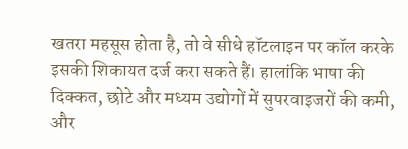खतरा महसूस होता है, तो वे सीधे हॉटलाइन पर कॉल करके इसकी शिकायत दर्ज करा सकते हैं। हालांकि भाषा की दिक्कत, छोटे और मध्यम उद्योगों में सुपरवाइजरों की कमी, और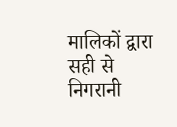मालिकों द्वारा सही से निगरानी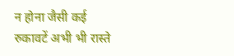न होना जैसी कई रुकावटें अभी भी रास्ते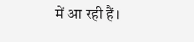में आ रही हैं।